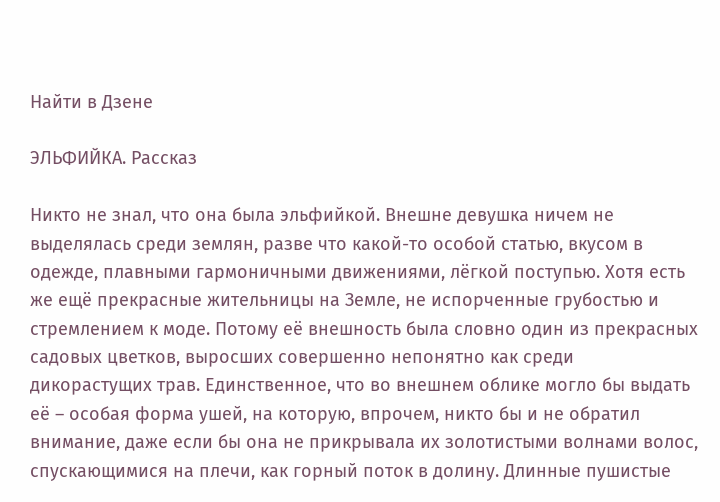Найти в Дзене

ЭЛЬФИЙКА. Рассказ

Никто не знал, что она была эльфийкой. Внешне девушка ничем не выделялась среди землян, разве что какой-то особой статью, вкусом в одежде, плавными гармоничными движениями, лёгкой поступью. Хотя есть же ещё прекрасные жительницы на Земле, не испорченные грубостью и стремлением к моде. Потому её внешность была словно один из прекрасных садовых цветков, выросших совершенно непонятно как среди дикорастущих трав. Единственное, что во внешнем облике могло бы выдать её – особая форма ушей, на которую, впрочем, никто бы и не обратил внимание, даже если бы она не прикрывала их золотистыми волнами волос, спускающимися на плечи, как горный поток в долину. Длинные пушистые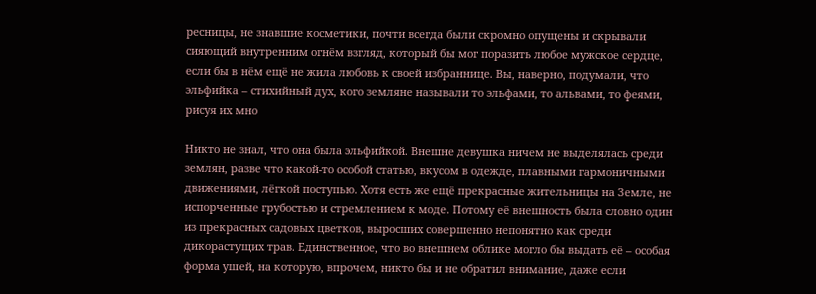ресницы, не знавшие косметики, почти всегда были скромно опущены и скрывали сияющий внутренним огнём взгляд, который бы мог поразить любое мужское сердце, если бы в нём ещё не жила любовь к своей избраннице. Вы, наверно, подумали, что эльфийка – стихийный дух, кого земляне называли то эльфами, то альвами, то феями, рисуя их мно

Никто не знал, что она была эльфийкой. Внешне девушка ничем не выделялась среди землян, разве что какой-то особой статью, вкусом в одежде, плавными гармоничными движениями, лёгкой поступью. Хотя есть же ещё прекрасные жительницы на Земле, не испорченные грубостью и стремлением к моде. Потому её внешность была словно один из прекрасных садовых цветков, выросших совершенно непонятно как среди дикорастущих трав. Единственное, что во внешнем облике могло бы выдать её – особая форма ушей, на которую, впрочем, никто бы и не обратил внимание, даже если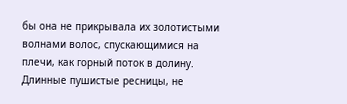бы она не прикрывала их золотистыми волнами волос, спускающимися на плечи, как горный поток в долину. Длинные пушистые ресницы, не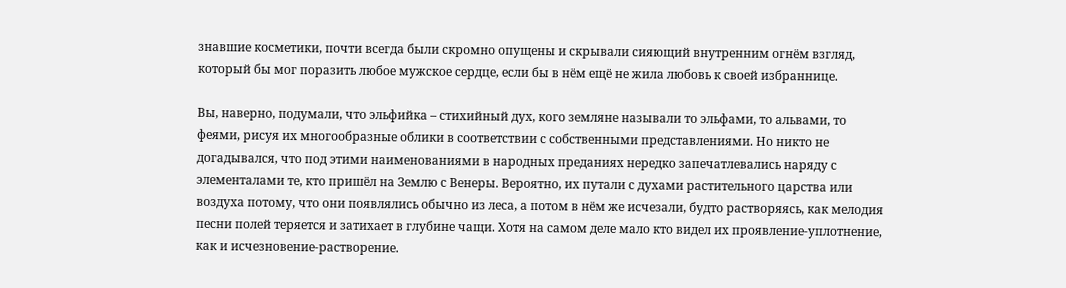знавшие косметики, почти всегда были скромно опущены и скрывали сияющий внутренним огнём взгляд, который бы мог поразить любое мужское сердце, если бы в нём ещё не жила любовь к своей избраннице.

Вы, наверно, подумали, что эльфийка – стихийный дух, кого земляне называли то эльфами, то альвами, то феями, рисуя их многообразные облики в соответствии с собственными представлениями. Но никто не догадывался, что под этими наименованиями в народных преданиях нередко запечатлевались наряду с элементалами те, кто пришёл на Землю с Венеры. Вероятно, их путали с духами растительного царства или воздуха потому, что они появлялись обычно из леса, а потом в нём же исчезали, будто растворяясь, как мелодия песни полей теряется и затихает в глубине чащи. Хотя на самом деле мало кто видел их проявление-уплотнение, как и исчезновение-растворение.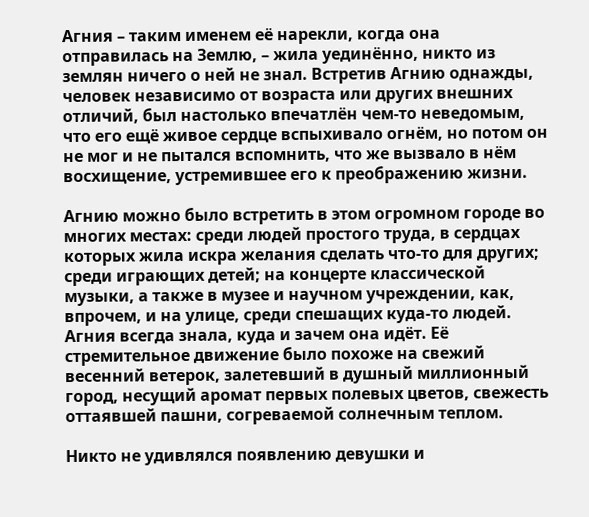Агния – таким именем её нарекли, когда она отправилась на Землю, – жила уединённо, никто из землян ничего о ней не знал. Встретив Агнию однажды, человек независимо от возраста или других внешних отличий, был настолько впечатлён чем-то неведомым, что его ещё живое сердце вспыхивало огнём, но потом он не мог и не пытался вспомнить, что же вызвало в нём восхищение, устремившее его к преображению жизни.

Агнию можно было встретить в этом огромном городе во многих местах: среди людей простого труда, в сердцах которых жила искра желания сделать что-то для других; среди играющих детей; на концерте классической музыки, а также в музее и научном учреждении, как, впрочем, и на улице, среди спешащих куда-то людей. Агния всегда знала, куда и зачем она идёт. Её стремительное движение было похоже на свежий весенний ветерок, залетевший в душный миллионный город, несущий аромат первых полевых цветов, свежесть оттаявшей пашни, согреваемой солнечным теплом.

Никто не удивлялся появлению девушки и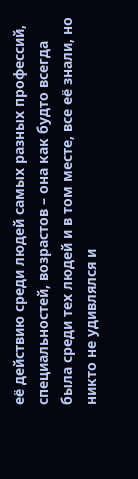её действию среди людей самых разных профессий, специальностей, возрастов – она как будто всегда была среди тех людей и в том месте, все её знали, но никто не удивлялся и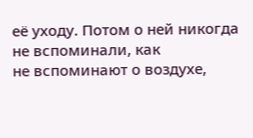её уходу. Потом о ней никогда не вспоминали, как
не вспоминают о воздухе,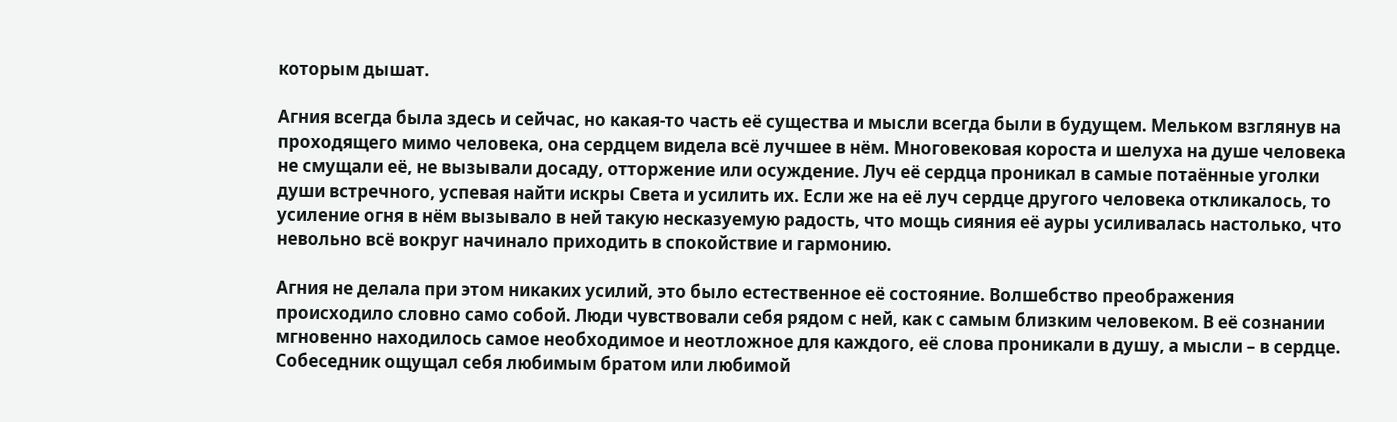которым дышат.

Агния всегда была здесь и сейчас, но какая-то часть её существа и мысли всегда были в будущем. Мельком взглянув на проходящего мимо человека, она сердцем видела всё лучшее в нём. Многовековая короста и шелуха на душе человека не смущали её, не вызывали досаду, отторжение или осуждение. Луч её сердца проникал в самые потаённые уголки души встречного, успевая найти искры Света и усилить их. Если же на её луч сердце другого человека откликалось, то усиление огня в нём вызывало в ней такую несказуемую радость, что мощь сияния её ауры усиливалась настолько, что невольно всё вокруг начинало приходить в спокойствие и гармонию.

Агния не делала при этом никаких усилий, это было естественное её состояние. Волшебство преображения происходило словно само собой. Люди чувствовали себя рядом с ней, как с самым близким человеком. В её сознании мгновенно находилось самое необходимое и неотложное для каждого, её слова проникали в душу, а мысли – в сердце. Собеседник ощущал себя любимым братом или любимой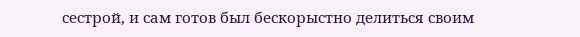сестрой, и сам готов был бескорыстно делиться своим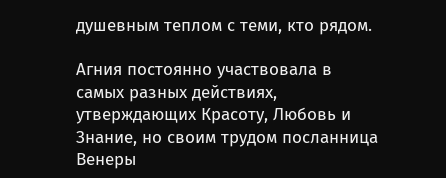душевным теплом с теми, кто рядом.

Агния постоянно участвовала в самых разных действиях, утверждающих Красоту, Любовь и Знание, но своим трудом посланница Венеры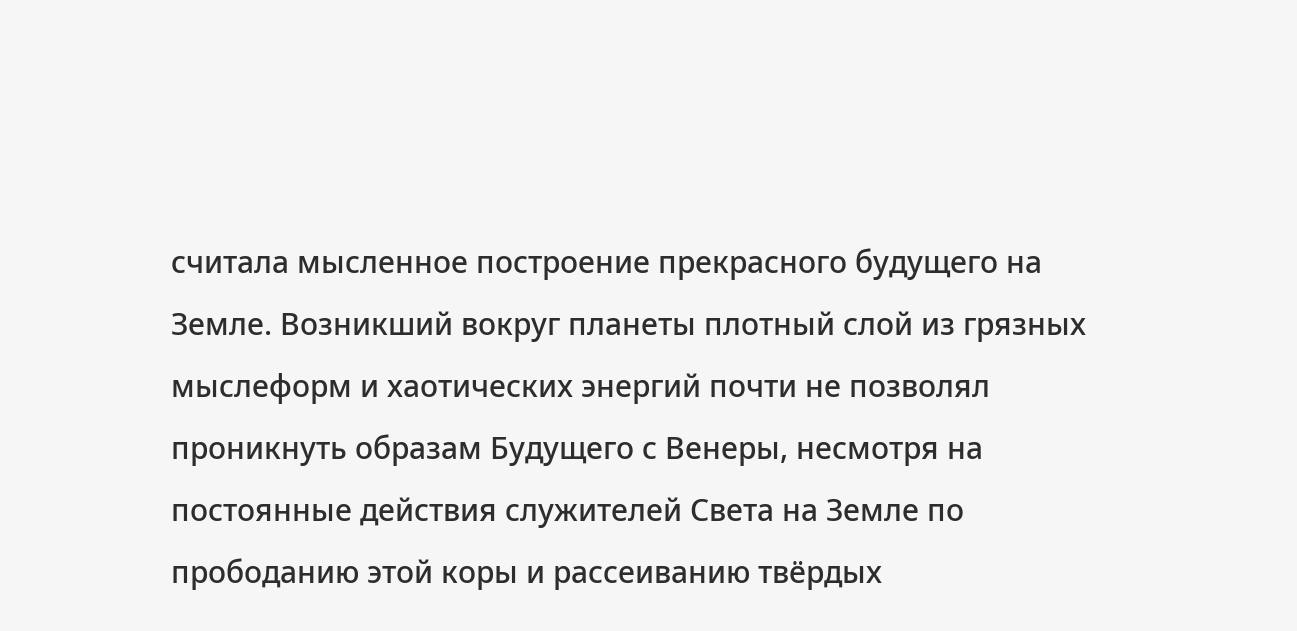считала мысленное построение прекрасного будущего на Земле. Возникший вокруг планеты плотный слой из грязных мыслеформ и хаотических энергий почти не позволял проникнуть образам Будущего с Венеры, несмотря на постоянные действия служителей Света на Земле по прободанию этой коры и рассеиванию твёрдых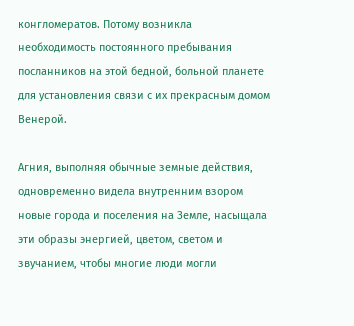конгломератов. Потому возникла необходимость постоянного пребывания посланников на этой бедной, больной планете для установления связи с их прекрасным домом Венерой.

Агния, выполняя обычные земные действия, одновременно видела внутренним взором новые города и поселения на Земле, насыщала эти образы энергией, цветом, светом и звучанием, чтобы многие люди могли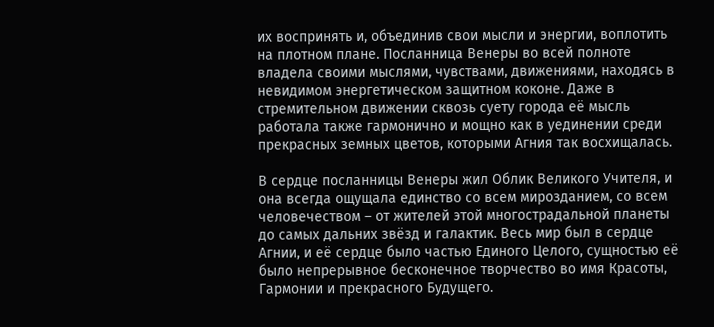их воспринять и, объединив свои мысли и энергии, воплотить на плотном плане. Посланница Венеры во всей полноте владела своими мыслями, чувствами, движениями, находясь в невидимом энергетическом защитном коконе. Даже в стремительном движении сквозь суету города её мысль работала также гармонично и мощно как в уединении среди прекрасных земных цветов, которыми Агния так восхищалась.

В сердце посланницы Венеры жил Облик Великого Учителя, и она всегда ощущала единство со всем мирозданием, со всем человечеством – от жителей этой многострадальной планеты до самых дальних звёзд и галактик. Весь мир был в сердце Агнии, и её сердце было частью Единого Целого, сущностью её было непрерывное бесконечное творчество во имя Красоты, Гармонии и прекрасного Будущего.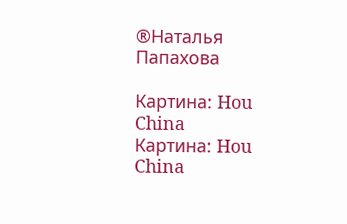®Наталья Папахова

Картина: Hou China
Картина: Hou China